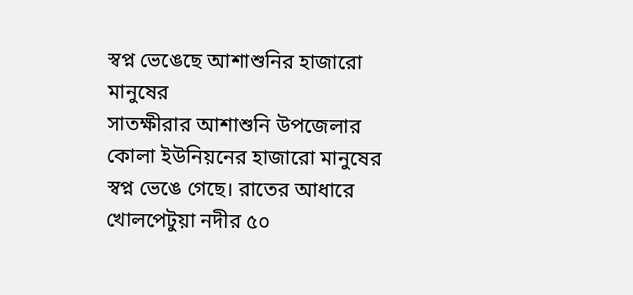স্বপ্ন ভেঙেছে আশাশুনির হাজারো মানুষের
সাতক্ষীরার আশাশুনি উপজেলার কোলা ইউনিয়নের হাজারো মানুষের স্বপ্ন ভেঙে গেছে। রাতের আধারে খোলপেটুয়া নদীর ৫০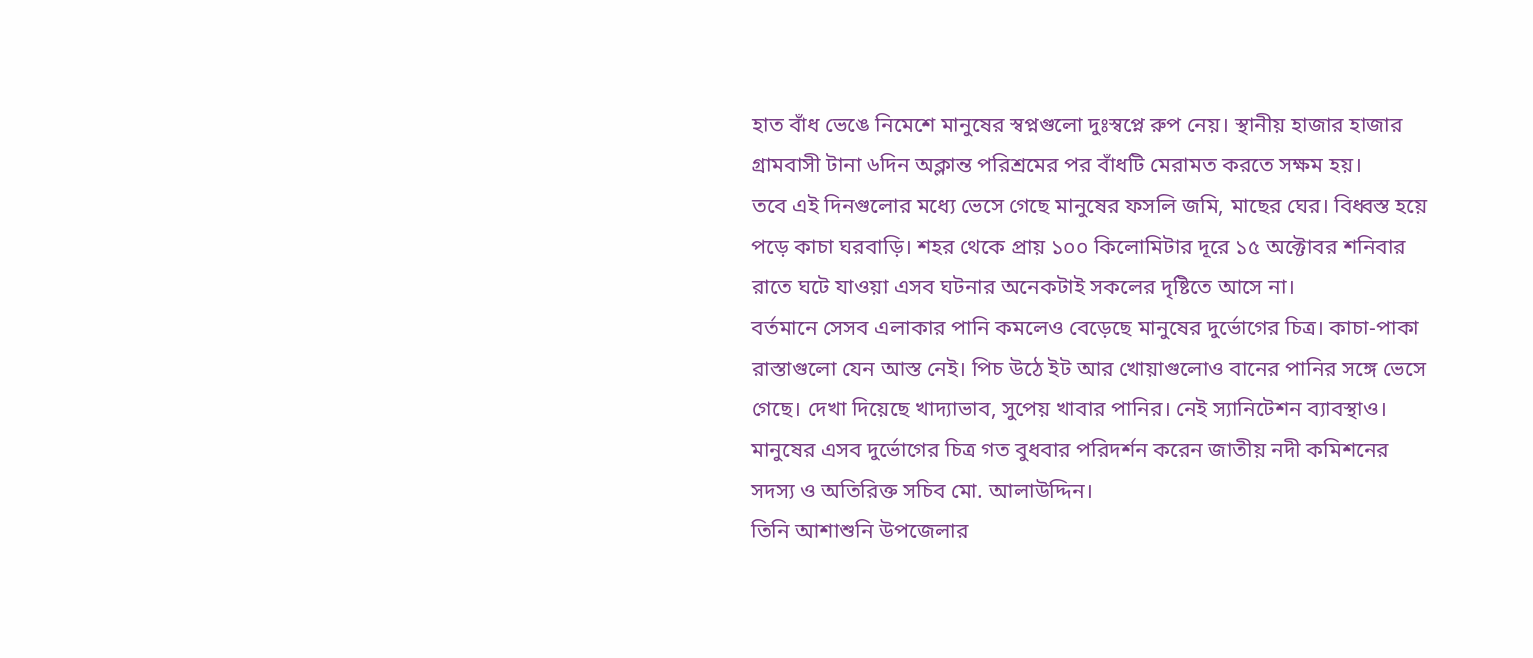হাত বাঁধ ভেঙে নিমেশে মানুষের স্বপ্নগুলো দুঃস্বপ্নে রুপ নেয়। স্থানীয় হাজার হাজার গ্রামবাসী টানা ৬দিন অক্লান্ত পরিশ্রমের পর বাঁধটি মেরামত করতে সক্ষম হয়।
তবে এই দিনগুলোর মধ্যে ভেসে গেছে মানুষের ফসলি জমি, মাছের ঘের। বিধ্বস্ত হয়ে পড়ে কাচা ঘরবাড়ি। শহর থেকে প্রায় ১০০ কিলোমিটার দূরে ১৫ অক্টোবর শনিবার রাতে ঘটে যাওয়া এসব ঘটনার অনেকটাই সকলের দৃষ্টিতে আসে না।
বর্তমানে সেসব এলাকার পানি কমলেও বেড়েছে মানুষের দুর্ভোগের চিত্র। কাচা-পাকা রাস্তাগুলো যেন আস্ত নেই। পিচ উঠে ইট আর খোয়াগুলোও বানের পানির সঙ্গে ভেসে গেছে। দেখা দিয়েছে খাদ্যাভাব, সুপেয় খাবার পানির। নেই স্যানিটেশন ব্যাবস্থাও।
মানুষের এসব দুর্ভোগের চিত্র গত বুধবার পরিদর্শন করেন জাতীয় নদী কমিশনের সদস্য ও অতিরিক্ত সচিব মো. আলাউদ্দিন।
তিনি আশাশুনি উপজেলার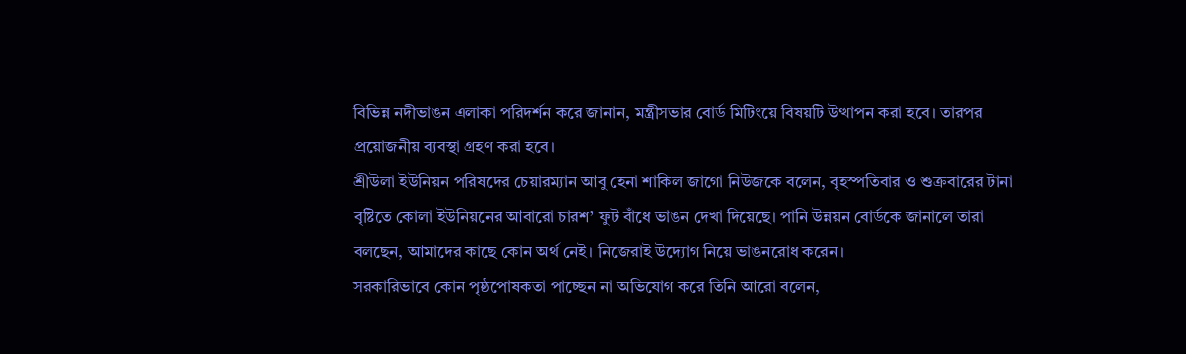বিভিন্ন নদীভাঙন এলাকা পরিদর্শন করে জানান, মন্ত্রীসভার বোর্ড মিটিংয়ে বিষয়টি উত্থাপন করা হবে। তারপর প্রয়োজনীয় ব্যবস্থা গ্রহণ করা হবে।
শ্রীউলা ইউনিয়ন পরিষদের চেয়ারম্যান আবু হেনা শাকিল জাগো নিউজকে বলেন, বৃহস্পতিবার ও শুক্রবারের টানা বৃষ্টিতে কোলা ইউনিয়নের আবারো চারশ’ ফুট বাঁধে ভাঙন দেখা দিয়েছে। পানি উন্নয়ন বোর্ডকে জানালে তারা বলছেন, আমাদের কাছে কোন অর্থ নেই। নিজেরাই উদ্যোগ নিয়ে ভাঙনরোধ করেন।
সরকারিভাবে কোন পৃষ্ঠপোষকতা পাচ্ছেন না অভিযোগ করে তিনি আরো বলেন,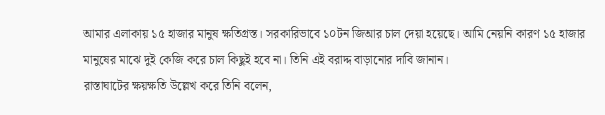আমার এলাকায় ১৫ হাজার মানুষ ক্ষতিগ্রস্ত। সরকারিভাবে ১০টন জিআর চাল দেয়া হয়েছে। আমি নেয়নি কারণ ১৫ হাজার মানুষের মাঝে দুই কেজি করে চাল কিছুই হবে না। তিনি এই বরাদ্দ বাড়ানোর দাবি জানান।
রাস্তাঘাটের ক্ষয়ক্ষতি উল্লেখ করে তিনি বলেন,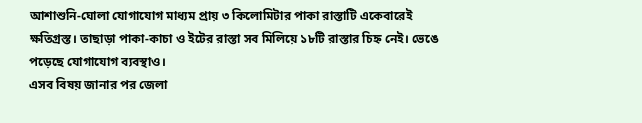আশাশুনি-ঘোলা যোগাযোগ মাধ্যম প্রায় ৩ কিলোমিটার পাকা রাস্তাটি একেবারেই ক্ষতিগ্রস্ত। তাছাড়া পাকা-কাচা ও ইটের রাস্তা সব মিলিয়ে ১৮টি রাস্তার চিহ্ন নেই। ভেঙে পড়েছে যোগাযোগ ব্যবস্থাও।
এসব বিষয় জানার পর জেলা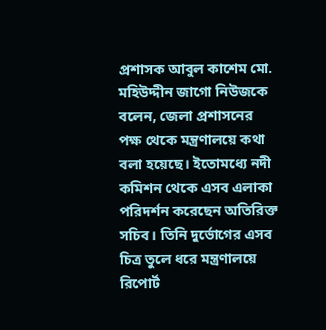প্রশাসক আবুল কাশেম মো. মহিউদ্দীন জাগো নিউজকে বলেন, জেলা প্রশাসনের পক্ষ থেকে মন্ত্রণালয়ে কথা বলা হয়েছে। ইতোমধ্যে নদী কমিশন থেকে এসব এলাকা পরিদর্শন করেছেন অতিরিক্ত সচিব। তিনি দুর্ভোগের এসব চিত্র তুলে ধরে মন্ত্রণালয়ে রিপোর্ট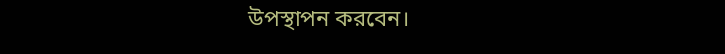উপস্থাপন করবেন।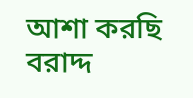আশা করছি বরাদ্দ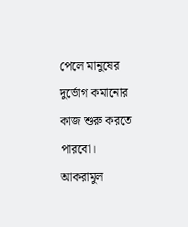পেলে মানুষের দুর্ভোগ কমানোর কাজ শুরু করতে পারবো।
আকরামুল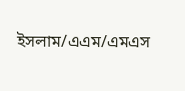ইসলাম/এএম/এমএস